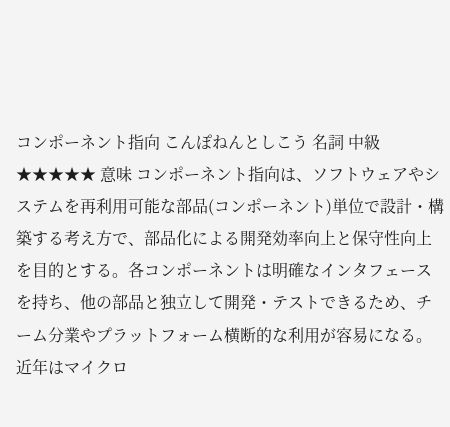コンポーネント指向 こんぽねんとしこう 名詞 中級 ★★★★★ 意味 コンポーネント指向は、ソフトウェアやシステムを再利用可能な部品(コンポーネント)単位で設計・構築する考え方で、部品化による開発効率向上と保守性向上を目的とする。各コンポーネントは明確なインタフェースを持ち、他の部品と独立して開発・テストできるため、チーム分業やプラットフォーム横断的な利用が容易になる。近年はマイクロ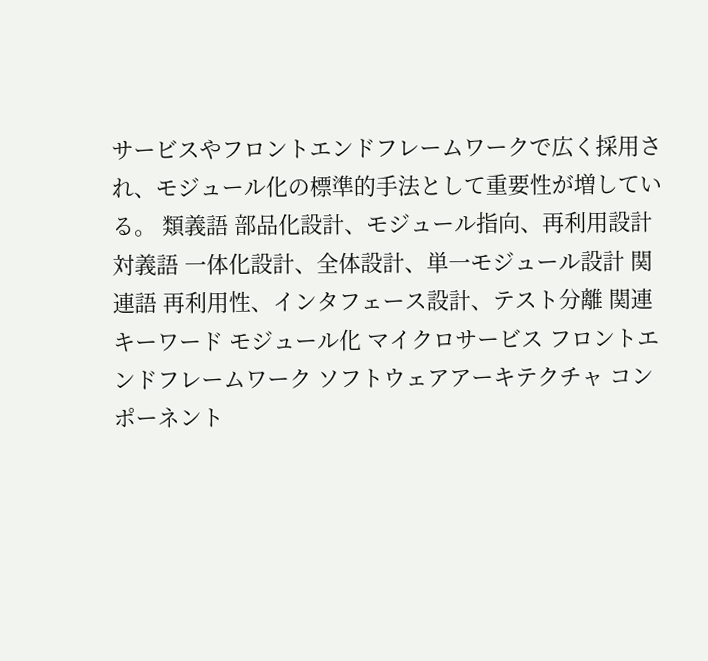サービスやフロントエンドフレームワークで広く採用され、モジュール化の標準的手法として重要性が増している。 類義語 部品化設計、モジュール指向、再利用設計 対義語 一体化設計、全体設計、単一モジュール設計 関連語 再利用性、インタフェース設計、テスト分離 関連キーワード モジュール化 マイクロサービス フロントエンドフレームワーク ソフトウェアアーキテクチャ コンポーネント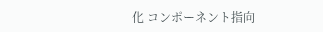化 コンポーネント指向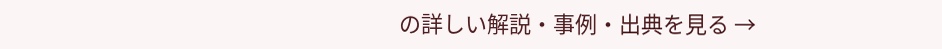の詳しい解説・事例・出典を見る →